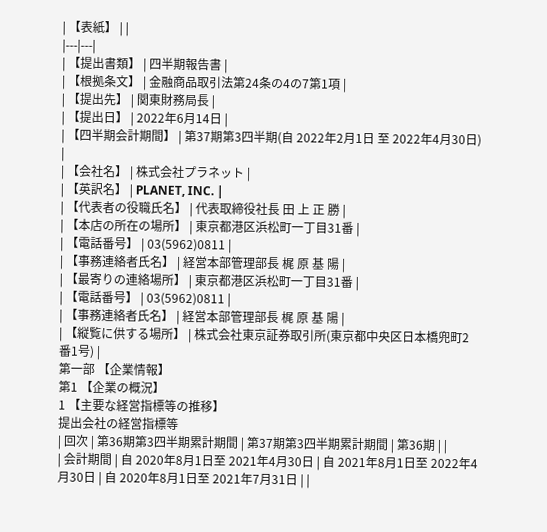| 【表紙】 | |
|---|---|
| 【提出書類】 | 四半期報告書 |
| 【根拠条文】 | 金融商品取引法第24条の4の7第1項 |
| 【提出先】 | 関東財務局長 |
| 【提出日】 | 2022年6月14日 |
| 【四半期会計期間】 | 第37期第3四半期(自 2022年2月1日 至 2022年4月30日) |
| 【会社名】 | 株式会社プラネット |
| 【英訳名】 | PLANET, INC. |
| 【代表者の役職氏名】 | 代表取締役社長 田 上 正 勝 |
| 【本店の所在の場所】 | 東京都港区浜松町一丁目31番 |
| 【電話番号】 | 03(5962)0811 |
| 【事務連絡者氏名】 | 経営本部管理部長 梶 原 基 陽 |
| 【最寄りの連絡場所】 | 東京都港区浜松町一丁目31番 |
| 【電話番号】 | 03(5962)0811 |
| 【事務連絡者氏名】 | 経営本部管理部長 梶 原 基 陽 |
| 【縦覧に供する場所】 | 株式会社東京証券取引所(東京都中央区日本橋兜町2番1号) |
第一部 【企業情報】
第1 【企業の概況】
1 【主要な経営指標等の推移】
提出会社の経営指標等
| 回次 | 第36期第3四半期累計期間 | 第37期第3四半期累計期間 | 第36期 | |
| 会計期間 | 自 2020年8月1日至 2021年4月30日 | 自 2021年8月1日至 2022年4月30日 | 自 2020年8月1日至 2021年7月31日 | |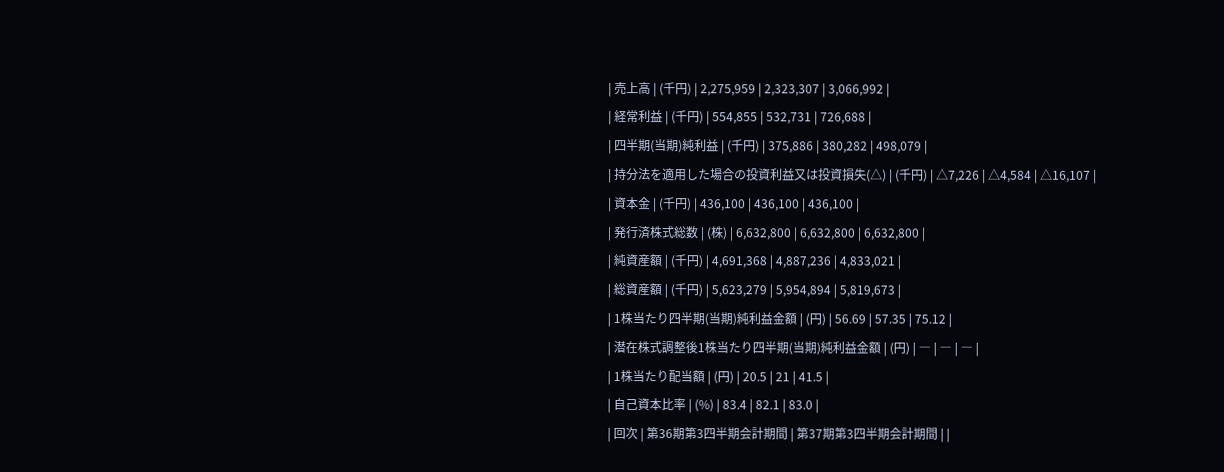| 売上高 | (千円) | 2,275,959 | 2,323,307 | 3,066,992 |
| 経常利益 | (千円) | 554,855 | 532,731 | 726,688 |
| 四半期(当期)純利益 | (千円) | 375,886 | 380,282 | 498,079 |
| 持分法を適用した場合の投資利益又は投資損失(△) | (千円) | △7,226 | △4,584 | △16,107 |
| 資本金 | (千円) | 436,100 | 436,100 | 436,100 |
| 発行済株式総数 | (株) | 6,632,800 | 6,632,800 | 6,632,800 |
| 純資産額 | (千円) | 4,691,368 | 4,887,236 | 4,833,021 |
| 総資産額 | (千円) | 5,623,279 | 5,954,894 | 5,819,673 |
| 1株当たり四半期(当期)純利益金額 | (円) | 56.69 | 57.35 | 75.12 |
| 潜在株式調整後1株当たり四半期(当期)純利益金額 | (円) | ― | ― | ― |
| 1株当たり配当額 | (円) | 20.5 | 21 | 41.5 |
| 自己資本比率 | (%) | 83.4 | 82.1 | 83.0 |
| 回次 | 第36期第3四半期会計期間 | 第37期第3四半期会計期間 | |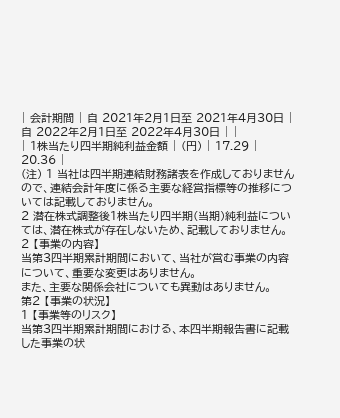| 会計期間 | 自 2021年2月1日至 2021年4月30日 | 自 2022年2月1日至 2022年4月30日 | |
| 1株当たり四半期純利益金額 | (円) | 17.29 | 20.36 |
(注) 1 当社は四半期連結財務諸表を作成しておりませんので、連結会計年度に係る主要な経営指標等の推移については記載しておりません。
2 潜在株式調整後1株当たり四半期(当期)純利益については、潜在株式が存在しないため、記載しておりません。
2 【事業の内容】
当第3四半期累計期間において、当社が営む事業の内容について、重要な変更はありません。
また、主要な関係会社についても異動はありません。
第2 【事業の状況】
1 【事業等のリスク】
当第3四半期累計期間における、本四半期報告書に記載した事業の状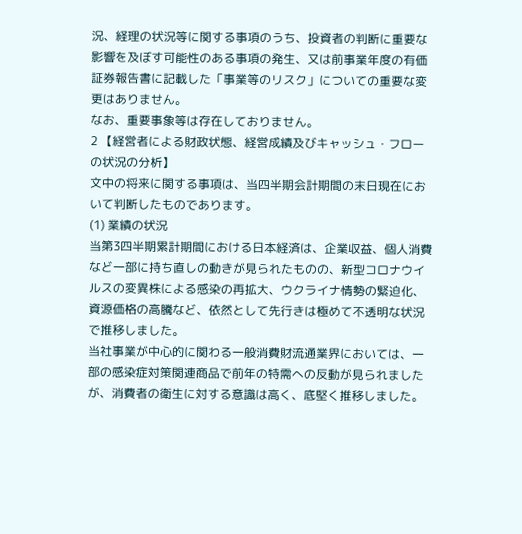況、経理の状況等に関する事項のうち、投資者の判断に重要な影響を及ぼす可能性のある事項の発生、又は前事業年度の有価証券報告書に記載した「事業等のリスク」についての重要な変更はありません。
なお、重要事象等は存在しておりません。
2 【経営者による財政状態、経営成績及びキャッシュ・フローの状況の分析】
文中の将来に関する事項は、当四半期会計期間の末日現在において判断したものであります。
(1) 業績の状況
当第3四半期累計期間における日本経済は、企業収益、個人消費など一部に持ち直しの動きが見られたものの、新型コロナウイルスの変異株による感染の再拡大、ウクライナ情勢の緊迫化、資源価格の高騰など、依然として先行きは極めて不透明な状況で推移しました。
当社事業が中心的に関わる一般消費財流通業界においては、一部の感染症対策関連商品で前年の特需への反動が見られましたが、消費者の衛生に対する意識は高く、底堅く推移しました。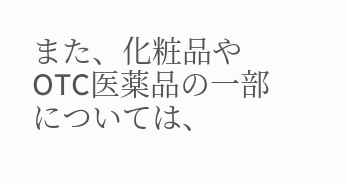また、化粧品やOTC医薬品の一部については、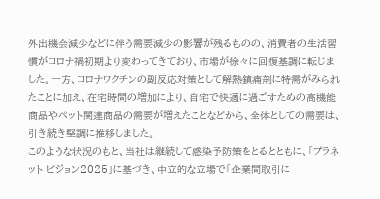外出機会減少などに伴う需要減少の影響が残るものの、消費者の生活習慣がコロナ禍初期より変わってきており、市場が徐々に回復基調に転じました。一方、コロナワクチンの副反応対策として解熱鎮痛剤に特需がみられたことに加え、在宅時間の増加により、自宅で快適に過ごすための高機能商品やペット関連商品の需要が増えたことなどから、全体としての需要は、引き続き堅調に推移しました。
このような状況のもと、当社は継続して感染予防策をとるとともに、「プラネット ビジョン2025」に基づき、中立的な立場で「企業間取引に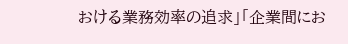おける業務効率の追求」「企業間にお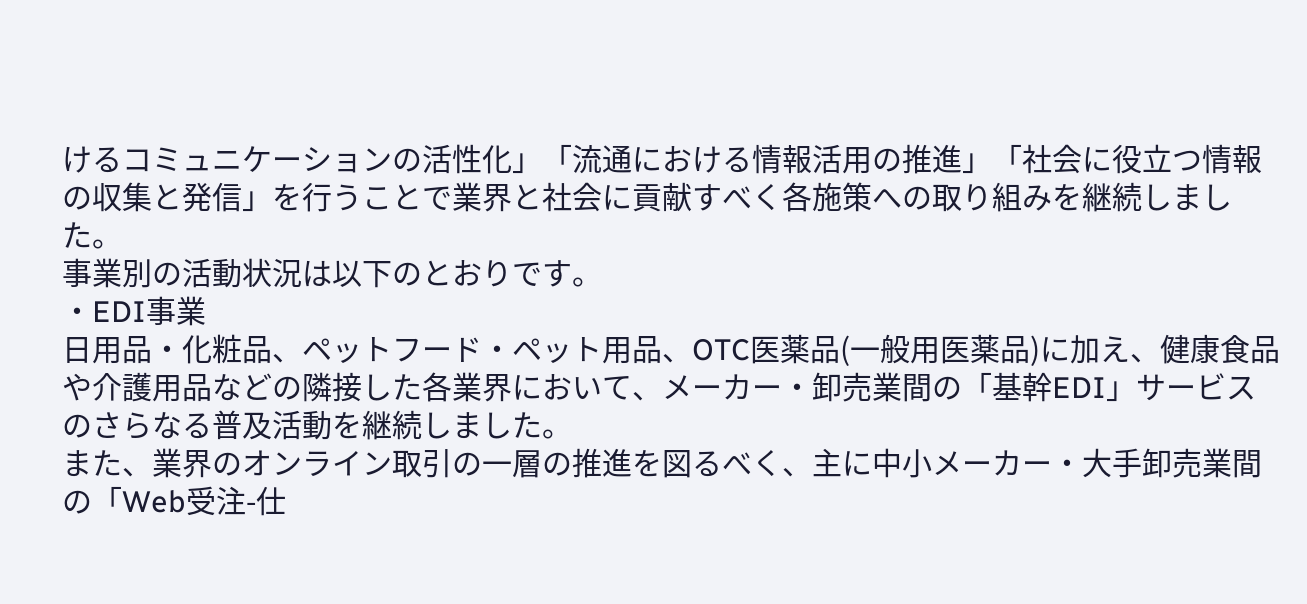けるコミュニケーションの活性化」「流通における情報活用の推進」「社会に役立つ情報の収集と発信」を行うことで業界と社会に貢献すべく各施策への取り組みを継続しました。
事業別の活動状況は以下のとおりです。
・EDI事業
日用品・化粧品、ペットフード・ペット用品、OTC医薬品(一般用医薬品)に加え、健康食品や介護用品などの隣接した各業界において、メーカー・卸売業間の「基幹EDI」サービスのさらなる普及活動を継続しました。
また、業界のオンライン取引の一層の推進を図るべく、主に中小メーカー・大手卸売業間の「Web受注-仕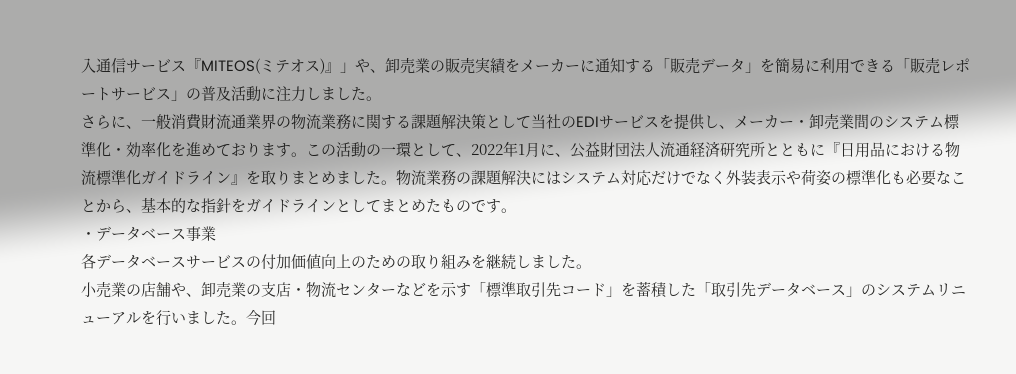入通信サービス『MITEOS(ミテオス)』」や、卸売業の販売実績をメーカーに通知する「販売データ」を簡易に利用できる「販売レポートサービス」の普及活動に注力しました。
さらに、一般消費財流通業界の物流業務に関する課題解決策として当社のEDIサービスを提供し、メーカー・卸売業間のシステム標準化・効率化を進めております。この活動の一環として、2022年1月に、公益財団法人流通経済研究所とともに『日用品における物流標準化ガイドライン』を取りまとめました。物流業務の課題解決にはシステム対応だけでなく外装表示や荷姿の標準化も必要なことから、基本的な指針をガイドラインとしてまとめたものです。
・データベース事業
各データベースサービスの付加価値向上のための取り組みを継続しました。
小売業の店舗や、卸売業の支店・物流センターなどを示す「標準取引先コード」を蓄積した「取引先データベース」のシステムリニューアルを行いました。今回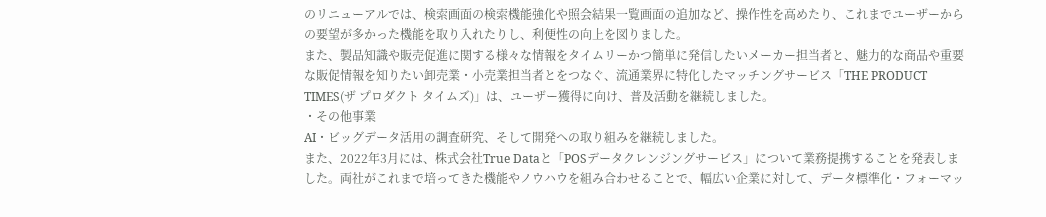のリニューアルでは、検索画面の検索機能強化や照会結果一覧画面の追加など、操作性を高めたり、これまでユーザーからの要望が多かった機能を取り入れたりし、利便性の向上を図りました。
また、製品知識や販売促進に関する様々な情報をタイムリーかつ簡単に発信したいメーカー担当者と、魅力的な商品や重要な販促情報を知りたい卸売業・小売業担当者とをつなぐ、流通業界に特化したマッチングサービス「THE PRODUCT TIMES(ザ プロダクト タイムズ)」は、ユーザー獲得に向け、普及活動を継続しました。
・その他事業
AI・ビッグデータ活用の調査研究、そして開発への取り組みを継続しました。
また、2022年3月には、株式会社True Dataと「POSデータクレンジングサービス」について業務提携することを発表しました。両社がこれまで培ってきた機能やノウハウを組み合わせることで、幅広い企業に対して、データ標準化・フォーマッ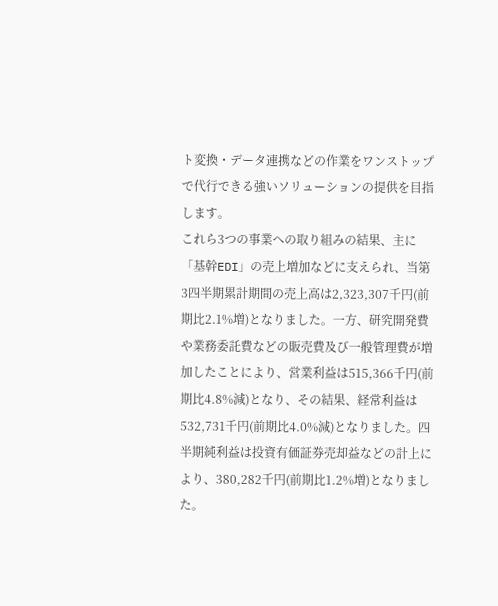ト変換・データ連携などの作業をワンストップで代行できる強いソリューションの提供を目指します。
これら3つの事業への取り組みの結果、主に「基幹EDI」の売上増加などに支えられ、当第3四半期累計期間の売上高は2,323,307千円(前期比2.1%増)となりました。一方、研究開発費や業務委託費などの販売費及び一般管理費が増加したことにより、営業利益は515,366千円(前期比4.8%減)となり、その結果、経常利益は532,731千円(前期比4.0%減)となりました。四半期純利益は投資有価証券売却益などの計上により、380,282千円(前期比1.2%増)となりました。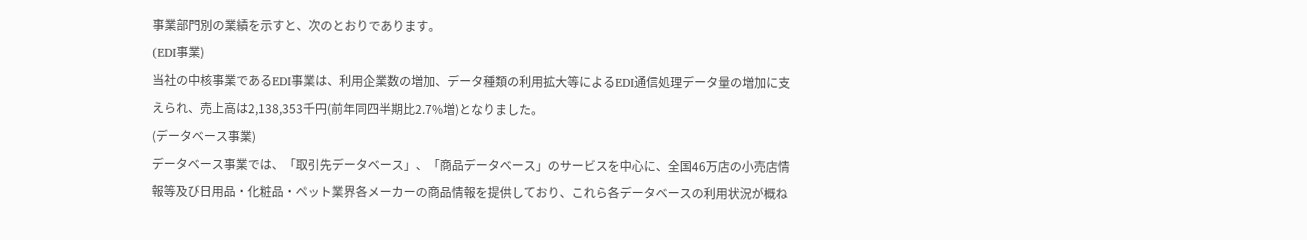事業部門別の業績を示すと、次のとおりであります。
(EDI事業)
当社の中核事業であるEDI事業は、利用企業数の増加、データ種類の利用拡大等によるEDI通信処理データ量の増加に支えられ、売上高は2,138,353千円(前年同四半期比2.7%増)となりました。
(データベース事業)
データベース事業では、「取引先データベース」、「商品データベース」のサービスを中心に、全国46万店の小売店情報等及び日用品・化粧品・ペット業界各メーカーの商品情報を提供しており、これら各データベースの利用状況が概ね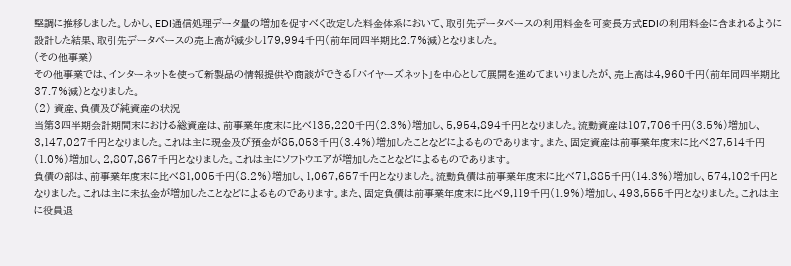堅調に推移しました。しかし、EDI通信処理データ量の増加を促すべく改定した料金体系において、取引先データベースの利用料金を可変長方式EDIの利用料金に含まれるように設計した結果、取引先データベースの売上高が減少し179,994千円(前年同四半期比2.7%減)となりました。
(その他事業)
その他事業では、インターネットを使って新製品の情報提供や商談ができる「バイヤーズネット」を中心として展開を進めてまいりましたが、売上高は4,960千円(前年同四半期比37.7%減)となりました。
(2) 資産、負債及び純資産の状況
当第3四半期会計期間末における総資産は、前事業年度末に比べ135,220千円(2.3%)増加し、5,954,894千円となりました。流動資産は107,706千円(3.5%)増加し、3,147,027千円となりました。これは主に現金及び預金が85,053千円(3.4%)増加したことなどによるものであります。また、固定資産は前事業年度末に比べ27,514千円(1.0%)増加し、2,807,867千円となりました。これは主にソフトウエアが増加したことなどによるものであります。
負債の部は、前事業年度末に比べ81,005千円(8.2%)増加し、1,067,657千円となりました。流動負債は前事業年度末に比べ71,885千円(14.3%)増加し、574,102千円となりました。これは主に未払金が増加したことなどによるものであります。また、固定負債は前事業年度末に比べ9,119千円(1.9%)増加し、493,555千円となりました。これは主に役員退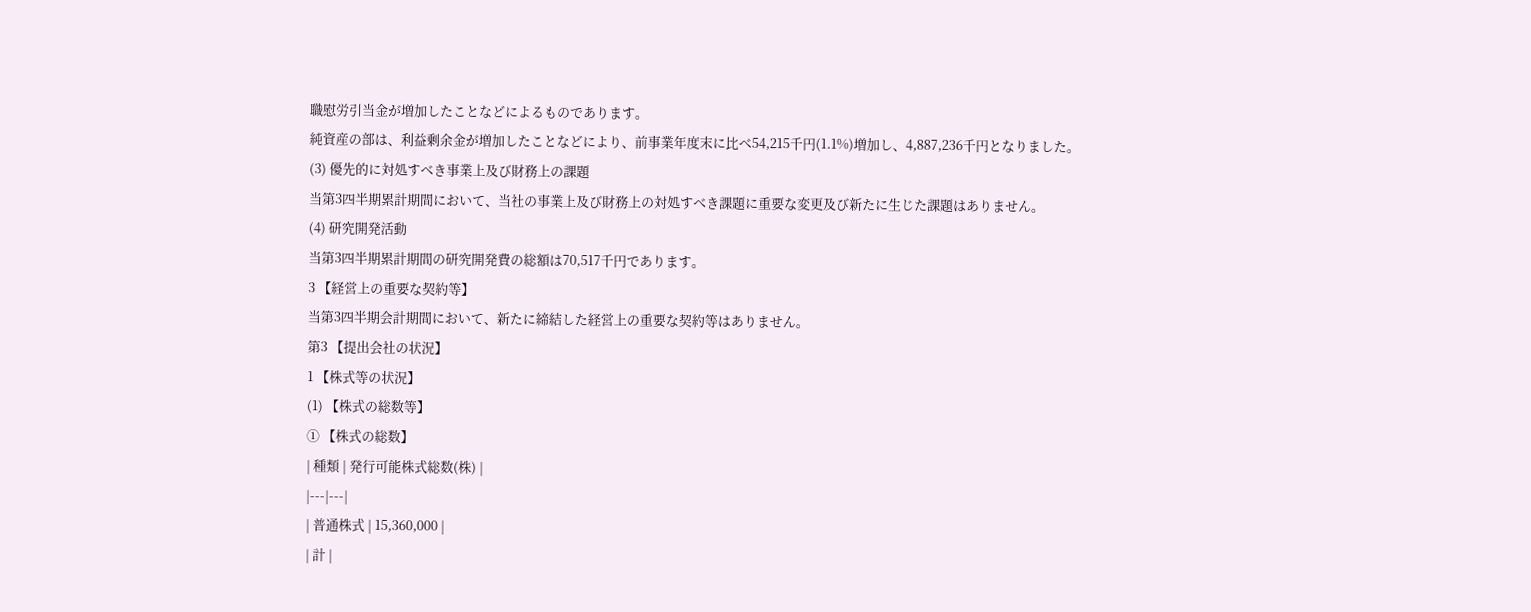職慰労引当金が増加したことなどによるものであります。
純資産の部は、利益剰余金が増加したことなどにより、前事業年度末に比べ54,215千円(1.1%)増加し、4,887,236千円となりました。
(3) 優先的に対処すべき事業上及び財務上の課題
当第3四半期累計期間において、当社の事業上及び財務上の対処すべき課題に重要な変更及び新たに生じた課題はありません。
(4) 研究開発活動
当第3四半期累計期間の研究開発費の総額は70,517千円であります。
3 【経営上の重要な契約等】
当第3四半期会計期間において、新たに締結した経営上の重要な契約等はありません。
第3 【提出会社の状況】
1 【株式等の状況】
(1) 【株式の総数等】
① 【株式の総数】
| 種類 | 発行可能株式総数(株) |
|---|---|
| 普通株式 | 15,360,000 |
| 計 |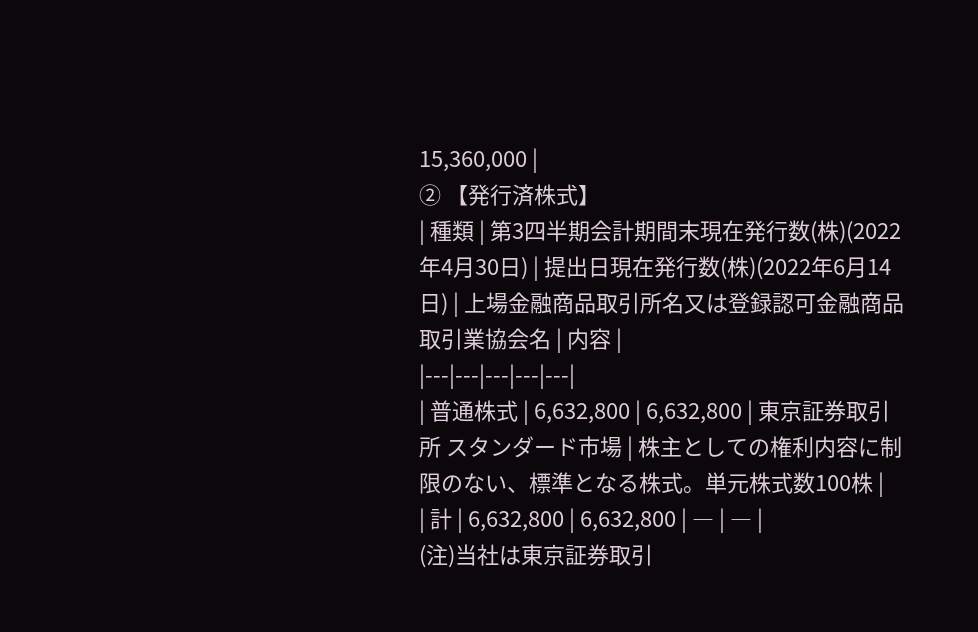15,360,000 |
② 【発行済株式】
| 種類 | 第3四半期会計期間末現在発行数(株)(2022年4月30日) | 提出日現在発行数(株)(2022年6月14日) | 上場金融商品取引所名又は登録認可金融商品取引業協会名 | 内容 |
|---|---|---|---|---|
| 普通株式 | 6,632,800 | 6,632,800 | 東京証券取引所 スタンダード市場 | 株主としての権利内容に制限のない、標準となる株式。単元株式数100株 |
| 計 | 6,632,800 | 6,632,800 | ― | ― |
(注)当社は東京証券取引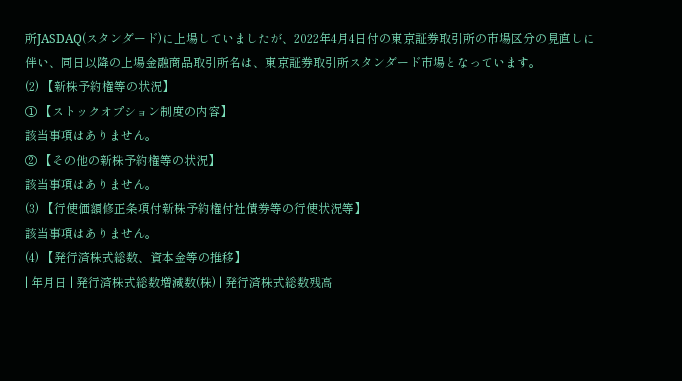所JASDAQ(スタンダード)に上場していましたが、2022年4月4日付の東京証券取引所の市場区分の見直しに伴い、同日以降の上場金融商品取引所名は、東京証券取引所スタンダード市場となっています。
(2) 【新株予約権等の状況】
① 【ストックオプション制度の内容】
該当事項はありません。
② 【その他の新株予約権等の状況】
該当事項はありません。
(3) 【行使価額修正条項付新株予約権付社債券等の行使状況等】
該当事項はありません。
(4) 【発行済株式総数、資本金等の推移】
| 年月日 | 発行済株式総数増減数(株) | 発行済株式総数残高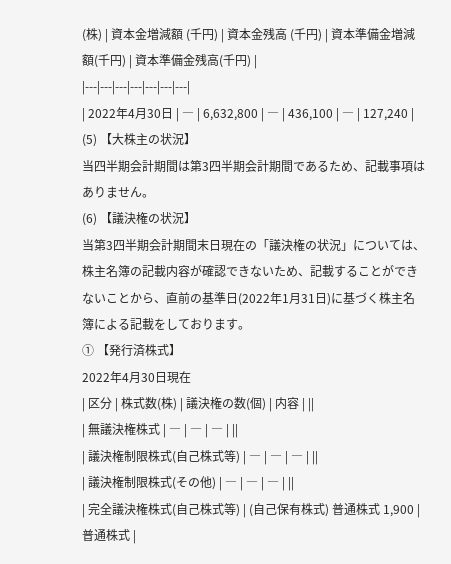(株) | 資本金増減額 (千円) | 資本金残高 (千円) | 資本準備金増減額(千円) | 資本準備金残高(千円) |
|---|---|---|---|---|---|---|
| 2022年4月30日 | ― | 6,632,800 | ― | 436,100 | ― | 127,240 |
(5) 【大株主の状況】
当四半期会計期間は第3四半期会計期間であるため、記載事項はありません。
(6) 【議決権の状況】
当第3四半期会計期間末日現在の「議決権の状況」については、株主名簿の記載内容が確認できないため、記載することができないことから、直前の基準日(2022年1月31日)に基づく株主名簿による記載をしております。
① 【発行済株式】
2022年4月30日現在
| 区分 | 株式数(株) | 議決権の数(個) | 内容 | ||
| 無議決権株式 | ― | ― | ― | ||
| 議決権制限株式(自己株式等) | ― | ― | ― | ||
| 議決権制限株式(その他) | ― | ― | ― | ||
| 完全議決権株式(自己株式等) | (自己保有株式) 普通株式 1,900 | 普通株式 |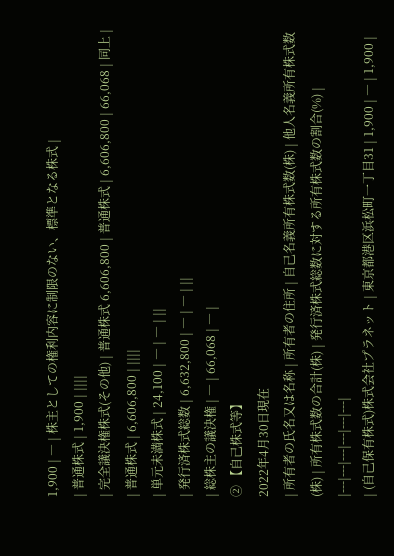1,900 | ― | 株主としての権利内容に制限のない、標準となる株式 |
| 普通株式 | 1,900 | ||||
| 完全議決権株式(その他) | 普通株式 6,606,800 | 普通株式 | 6,606,800 | 66,068 | 同上 |
| 普通株式 | 6,606,800 | ||||
| 単元未満株式 | 24,100 | ― | ― | ||
| 発行済株式総数 | 6,632,800 | ― | ― | ||
| 総株主の議決権 | ― | 66,068 | ― |
② 【自己株式等】
2022年4月30日現在
| 所有者の氏名又は名称 | 所有者の住所 | 自己名義所有株式数(株) | 他人名義所有株式数(株) | 所有株式数の合計(株) | 発行済株式総数に対する所有株式数の割合(%) |
|---|---|---|---|---|---|
| (自己保有株式)株式会社プラネット | 東京都港区浜松町一丁目31 | 1,900 | ― | 1,900 |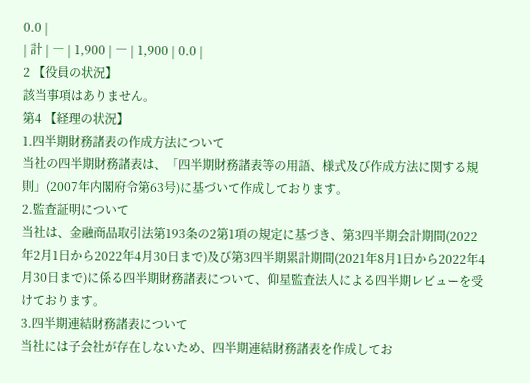0.0 |
| 計 | ― | 1,900 | ― | 1,900 | 0.0 |
2 【役員の状況】
該当事項はありません。
第4 【経理の状況】
1.四半期財務諸表の作成方法について
当社の四半期財務諸表は、「四半期財務諸表等の用語、様式及び作成方法に関する規則」(2007年内閣府令第63号)に基づいて作成しております。
2.監査証明について
当社は、金融商品取引法第193条の2第1項の規定に基づき、第3四半期会計期間(2022年2月1日から2022年4月30日まで)及び第3四半期累計期間(2021年8月1日から2022年4月30日まで)に係る四半期財務諸表について、仰星監査法人による四半期レビューを受けております。
3.四半期連結財務諸表について
当社には子会社が存在しないため、四半期連結財務諸表を作成してお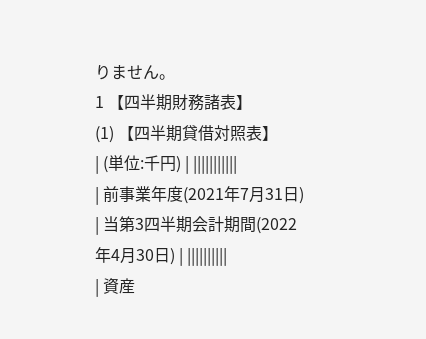りません。
1 【四半期財務諸表】
(1) 【四半期貸借対照表】
| (単位:千円) | |||||||||||
| 前事業年度(2021年7月31日) | 当第3四半期会計期間(2022年4月30日) | ||||||||||
| 資産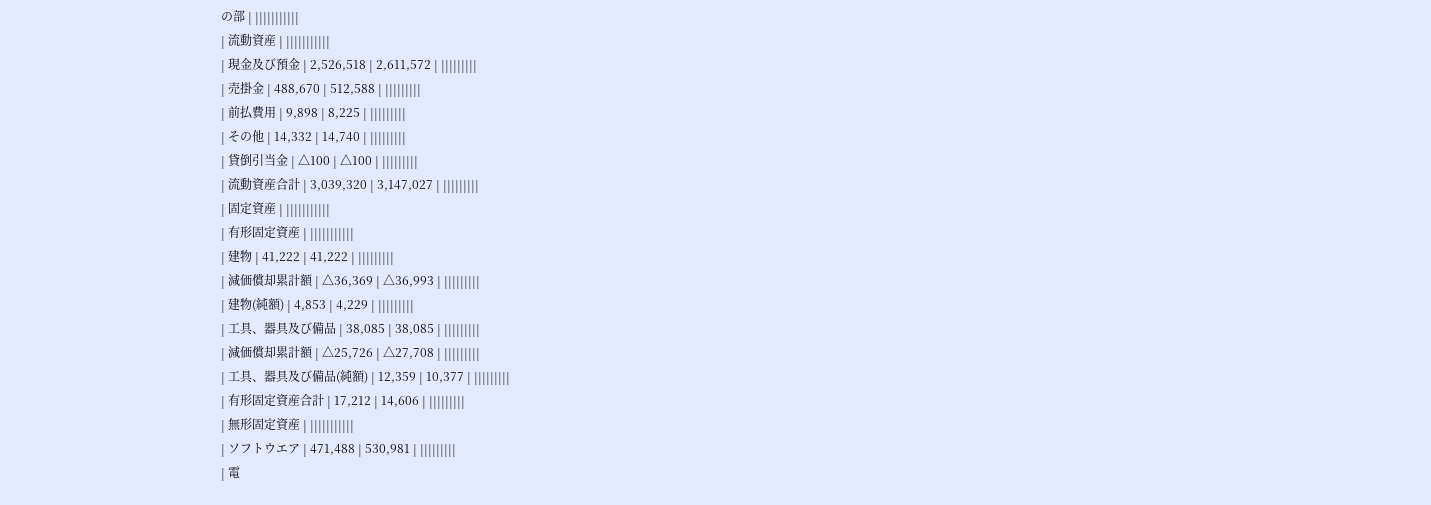の部 | |||||||||||
| 流動資産 | |||||||||||
| 現金及び預金 | 2,526,518 | 2,611,572 | |||||||||
| 売掛金 | 488,670 | 512,588 | |||||||||
| 前払費用 | 9,898 | 8,225 | |||||||||
| その他 | 14,332 | 14,740 | |||||||||
| 貸倒引当金 | △100 | △100 | |||||||||
| 流動資産合計 | 3,039,320 | 3,147,027 | |||||||||
| 固定資産 | |||||||||||
| 有形固定資産 | |||||||||||
| 建物 | 41,222 | 41,222 | |||||||||
| 減価償却累計額 | △36,369 | △36,993 | |||||||||
| 建物(純額) | 4,853 | 4,229 | |||||||||
| 工具、器具及び備品 | 38,085 | 38,085 | |||||||||
| 減価償却累計額 | △25,726 | △27,708 | |||||||||
| 工具、器具及び備品(純額) | 12,359 | 10,377 | |||||||||
| 有形固定資産合計 | 17,212 | 14,606 | |||||||||
| 無形固定資産 | |||||||||||
| ソフトウエア | 471,488 | 530,981 | |||||||||
| 電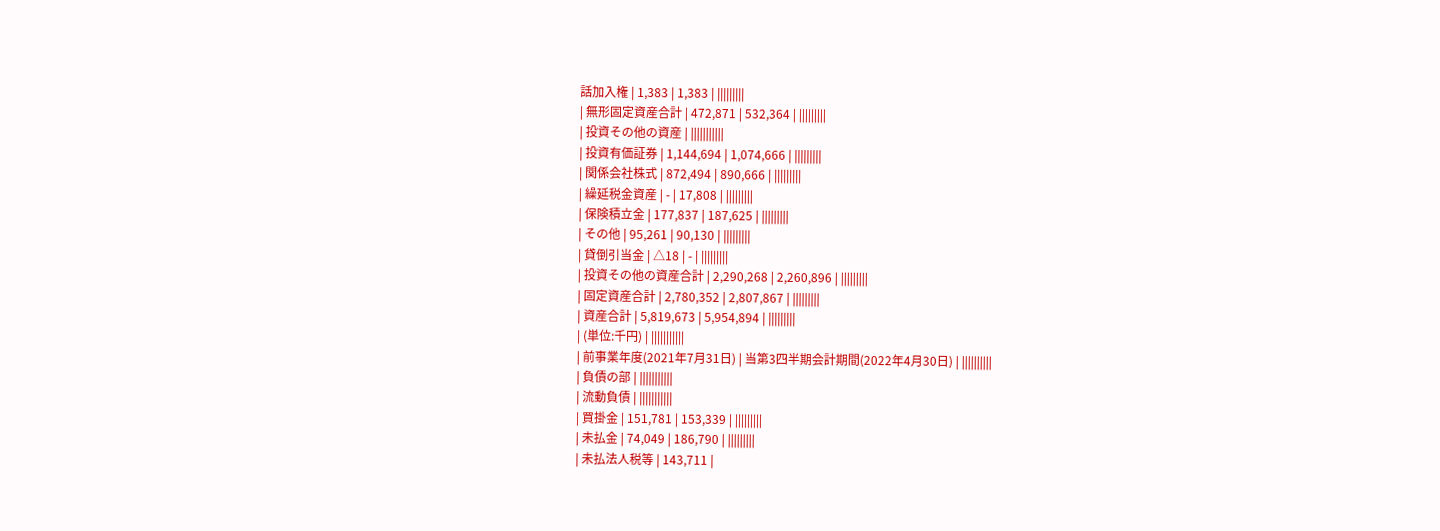話加入権 | 1,383 | 1,383 | |||||||||
| 無形固定資産合計 | 472,871 | 532,364 | |||||||||
| 投資その他の資産 | |||||||||||
| 投資有価証券 | 1,144,694 | 1,074,666 | |||||||||
| 関係会社株式 | 872,494 | 890,666 | |||||||||
| 繰延税金資産 | - | 17,808 | |||||||||
| 保険積立金 | 177,837 | 187,625 | |||||||||
| その他 | 95,261 | 90,130 | |||||||||
| 貸倒引当金 | △18 | - | |||||||||
| 投資その他の資産合計 | 2,290,268 | 2,260,896 | |||||||||
| 固定資産合計 | 2,780,352 | 2,807,867 | |||||||||
| 資産合計 | 5,819,673 | 5,954,894 | |||||||||
| (単位:千円) | |||||||||||
| 前事業年度(2021年7月31日) | 当第3四半期会計期間(2022年4月30日) | ||||||||||
| 負債の部 | |||||||||||
| 流動負債 | |||||||||||
| 買掛金 | 151,781 | 153,339 | |||||||||
| 未払金 | 74,049 | 186,790 | |||||||||
| 未払法人税等 | 143,711 |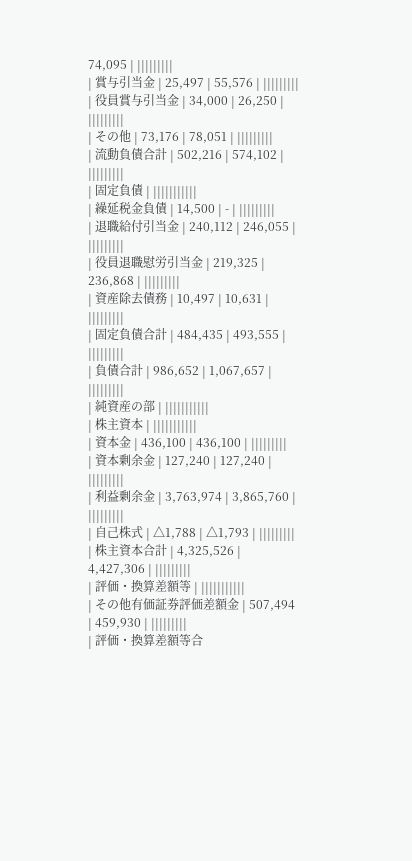74,095 | |||||||||
| 賞与引当金 | 25,497 | 55,576 | |||||||||
| 役員賞与引当金 | 34,000 | 26,250 | |||||||||
| その他 | 73,176 | 78,051 | |||||||||
| 流動負債合計 | 502,216 | 574,102 | |||||||||
| 固定負債 | |||||||||||
| 繰延税金負債 | 14,500 | - | |||||||||
| 退職給付引当金 | 240,112 | 246,055 | |||||||||
| 役員退職慰労引当金 | 219,325 | 236,868 | |||||||||
| 資産除去債務 | 10,497 | 10,631 | |||||||||
| 固定負債合計 | 484,435 | 493,555 | |||||||||
| 負債合計 | 986,652 | 1,067,657 | |||||||||
| 純資産の部 | |||||||||||
| 株主資本 | |||||||||||
| 資本金 | 436,100 | 436,100 | |||||||||
| 資本剰余金 | 127,240 | 127,240 | |||||||||
| 利益剰余金 | 3,763,974 | 3,865,760 | |||||||||
| 自己株式 | △1,788 | △1,793 | |||||||||
| 株主資本合計 | 4,325,526 | 4,427,306 | |||||||||
| 評価・換算差額等 | |||||||||||
| その他有価証券評価差額金 | 507,494 | 459,930 | |||||||||
| 評価・換算差額等合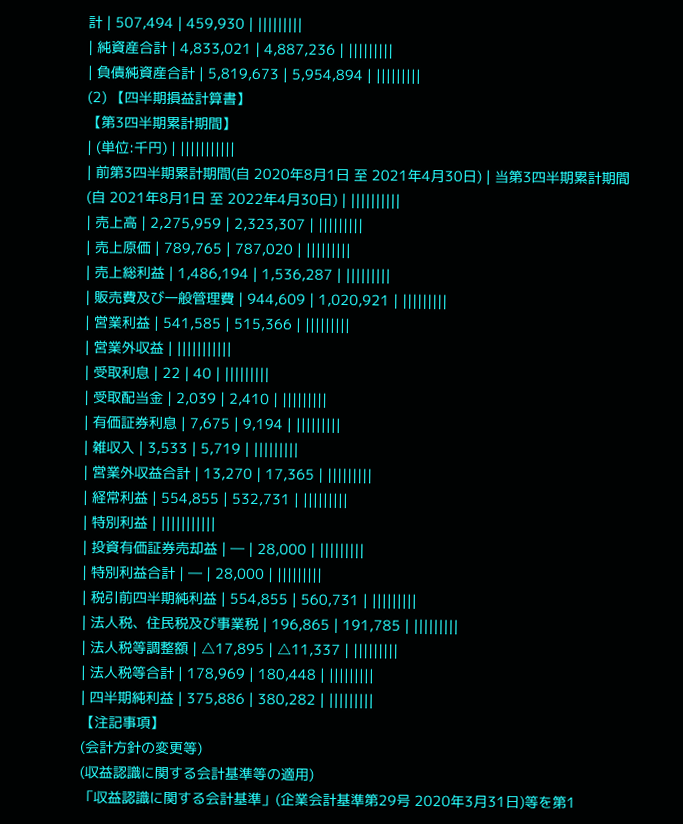計 | 507,494 | 459,930 | |||||||||
| 純資産合計 | 4,833,021 | 4,887,236 | |||||||||
| 負債純資産合計 | 5,819,673 | 5,954,894 | |||||||||
(2) 【四半期損益計算書】
【第3四半期累計期間】
| (単位:千円) | |||||||||||
| 前第3四半期累計期間(自 2020年8月1日 至 2021年4月30日) | 当第3四半期累計期間(自 2021年8月1日 至 2022年4月30日) | ||||||||||
| 売上高 | 2,275,959 | 2,323,307 | |||||||||
| 売上原価 | 789,765 | 787,020 | |||||||||
| 売上総利益 | 1,486,194 | 1,536,287 | |||||||||
| 販売費及び一般管理費 | 944,609 | 1,020,921 | |||||||||
| 営業利益 | 541,585 | 515,366 | |||||||||
| 営業外収益 | |||||||||||
| 受取利息 | 22 | 40 | |||||||||
| 受取配当金 | 2,039 | 2,410 | |||||||||
| 有価証券利息 | 7,675 | 9,194 | |||||||||
| 雑収入 | 3,533 | 5,719 | |||||||||
| 営業外収益合計 | 13,270 | 17,365 | |||||||||
| 経常利益 | 554,855 | 532,731 | |||||||||
| 特別利益 | |||||||||||
| 投資有価証券売却益 | ― | 28,000 | |||||||||
| 特別利益合計 | ― | 28,000 | |||||||||
| 税引前四半期純利益 | 554,855 | 560,731 | |||||||||
| 法人税、住民税及び事業税 | 196,865 | 191,785 | |||||||||
| 法人税等調整額 | △17,895 | △11,337 | |||||||||
| 法人税等合計 | 178,969 | 180,448 | |||||||||
| 四半期純利益 | 375,886 | 380,282 | |||||||||
【注記事項】
(会計方針の変更等)
(収益認識に関する会計基準等の適用)
「収益認識に関する会計基準」(企業会計基準第29号 2020年3月31日)等を第1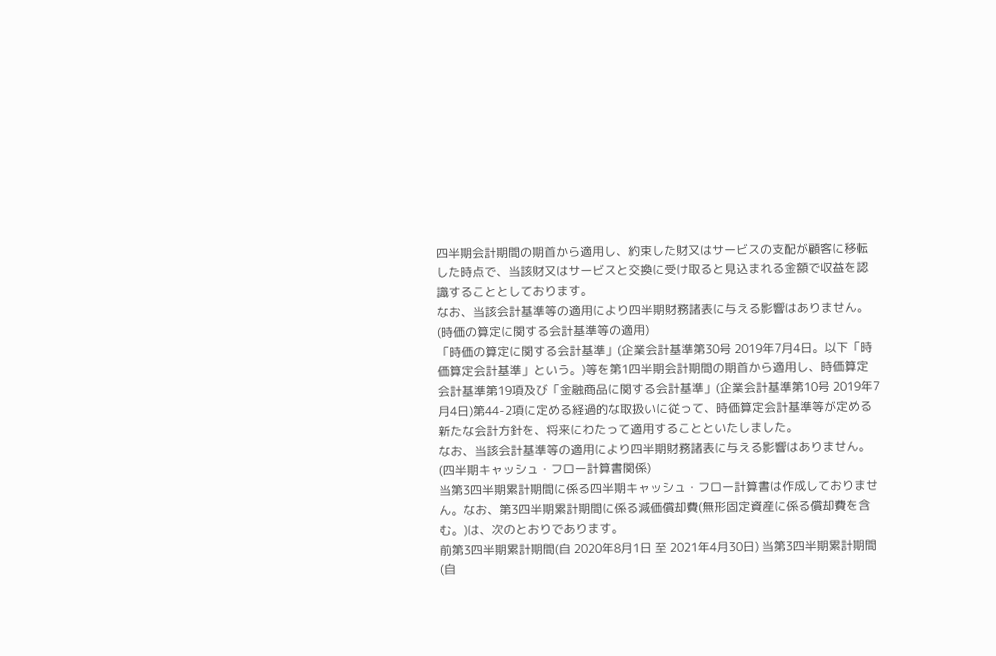四半期会計期間の期首から適用し、約束した財又はサービスの支配が顧客に移転した時点で、当該財又はサービスと交換に受け取ると見込まれる金額で収益を認識することとしております。
なお、当該会計基準等の適用により四半期財務諸表に与える影響はありません。
(時価の算定に関する会計基準等の適用)
「時価の算定に関する会計基準」(企業会計基準第30号 2019年7月4日。以下「時価算定会計基準」という。)等を第1四半期会計期間の期首から適用し、時価算定会計基準第19項及び「金融商品に関する会計基準」(企業会計基準第10号 2019年7月4日)第44-2項に定める経過的な取扱いに従って、時価算定会計基準等が定める新たな会計方針を、将来にわたって適用することといたしました。
なお、当該会計基準等の適用により四半期財務諸表に与える影響はありません。
(四半期キャッシュ・フロー計算書関係)
当第3四半期累計期間に係る四半期キャッシュ・フロー計算書は作成しておりません。なお、第3四半期累計期間に係る減価償却費(無形固定資産に係る償却費を含む。)は、次のとおりであります。
前第3四半期累計期間(自 2020年8月1日 至 2021年4月30日) 当第3四半期累計期間(自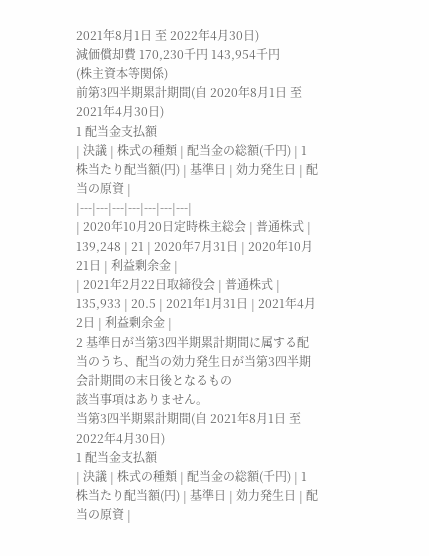2021年8月1日 至 2022年4月30日)
減価償却費 170,230千円 143,954千円
(株主資本等関係)
前第3四半期累計期間(自 2020年8月1日 至 2021年4月30日)
1 配当金支払額
| 決議 | 株式の種類 | 配当金の総額(千円) | 1株当たり配当額(円) | 基準日 | 効力発生日 | 配当の原資 |
|---|---|---|---|---|---|---|
| 2020年10月20日定時株主総会 | 普通株式 | 139,248 | 21 | 2020年7月31日 | 2020年10月21日 | 利益剰余金 |
| 2021年2月22日取締役会 | 普通株式 | 135,933 | 20.5 | 2021年1月31日 | 2021年4月2日 | 利益剰余金 |
2 基準日が当第3四半期累計期間に属する配当のうち、配当の効力発生日が当第3四半期会計期間の末日後となるもの
該当事項はありません。
当第3四半期累計期間(自 2021年8月1日 至 2022年4月30日)
1 配当金支払額
| 決議 | 株式の種類 | 配当金の総額(千円) | 1株当たり配当額(円) | 基準日 | 効力発生日 | 配当の原資 |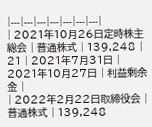|---|---|---|---|---|---|---|
| 2021年10月26日定時株主総会 | 普通株式 | 139,248 | 21 | 2021年7月31日 | 2021年10月27日 | 利益剰余金 |
| 2022年2月22日取締役会 | 普通株式 | 139,248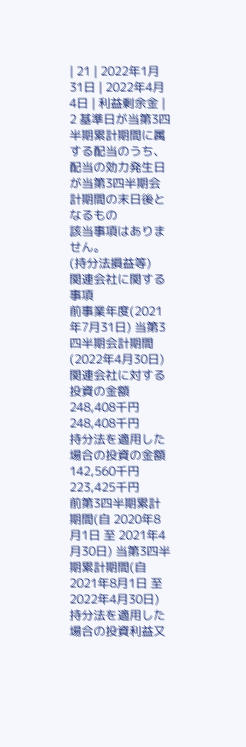| 21 | 2022年1月31日 | 2022年4月4日 | 利益剰余金 |
2 基準日が当第3四半期累計期間に属する配当のうち、配当の効力発生日が当第3四半期会計期間の末日後となるもの
該当事項はありません。
(持分法損益等)
関連会社に関する事項
前事業年度(2021年7月31日) 当第3四半期会計期間(2022年4月30日)
関連会社に対する投資の金額 248,408千円 248,408千円
持分法を適用した場合の投資の金額 142,560千円 223,425千円
前第3四半期累計期間(自 2020年8月1日 至 2021年4月30日) 当第3四半期累計期間(自 2021年8月1日 至 2022年4月30日)
持分法を適用した場合の投資利益又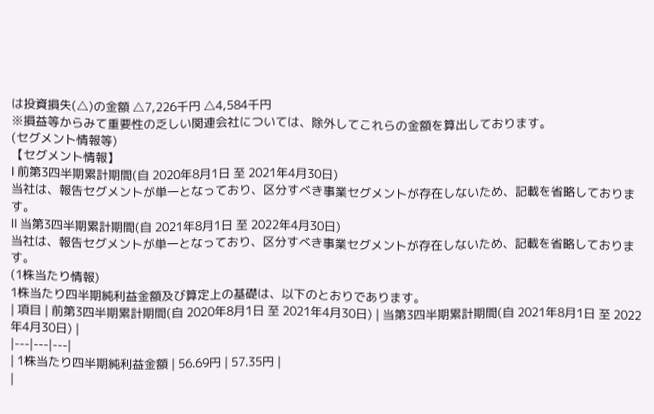は投資損失(△)の金額 △7,226千円 △4,584千円
※損益等からみて重要性の乏しい関連会社については、除外してこれらの金額を算出しております。
(セグメント情報等)
【セグメント情報】
Ⅰ 前第3四半期累計期間(自 2020年8月1日 至 2021年4月30日)
当社は、報告セグメントが単一となっており、区分すべき事業セグメントが存在しないため、記載を省略しております。
Ⅱ 当第3四半期累計期間(自 2021年8月1日 至 2022年4月30日)
当社は、報告セグメントが単一となっており、区分すべき事業セグメントが存在しないため、記載を省略しております。
(1株当たり情報)
1株当たり四半期純利益金額及び算定上の基礎は、以下のとおりであります。
| 項目 | 前第3四半期累計期間(自 2020年8月1日 至 2021年4月30日) | 当第3四半期累計期間(自 2021年8月1日 至 2022年4月30日) |
|---|---|---|
| 1株当たり四半期純利益金額 | 56.69円 | 57.35円 |
|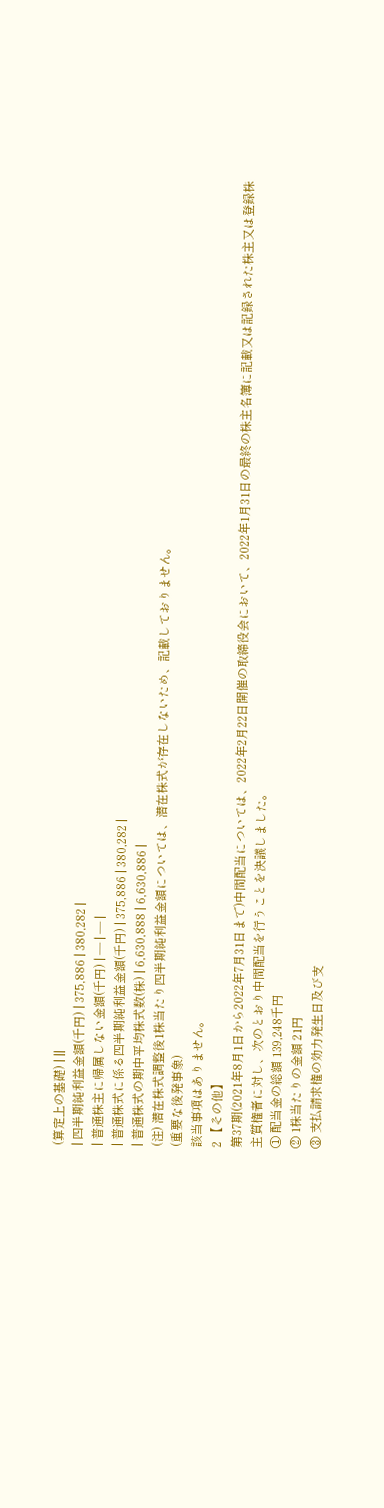(算定上の基礎) | ||
| 四半期純利益金額(千円) | 375,886 | 380,282 |
| 普通株主に帰属しない金額(千円) | ― | ― |
| 普通株式に係る四半期純利益金額(千円) | 375,886 | 380,282 |
| 普通株式の期中平均株式数(株) | 6,630,888 | 6,630,886 |
(注) 潜在株式調整後1株当たり四半期純利益金額については、潜在株式が存在しないため、記載しておりません。
(重要な後発事象)
該当事項はありません。
2 【その他】
第37期(2021年8月1日から2022年7月31日まで)中間配当については、2022年2月22日開催の取締役会において、2022年1月31日の最終の株主名簿に記載又は記録された株主又は登録株主質権者に対し、次のとおり中間配当を行うことを決議しました。
① 配当金の総額 139,248千円
② 1株当たりの金額 21円
③ 支払請求権の効力発生日及び支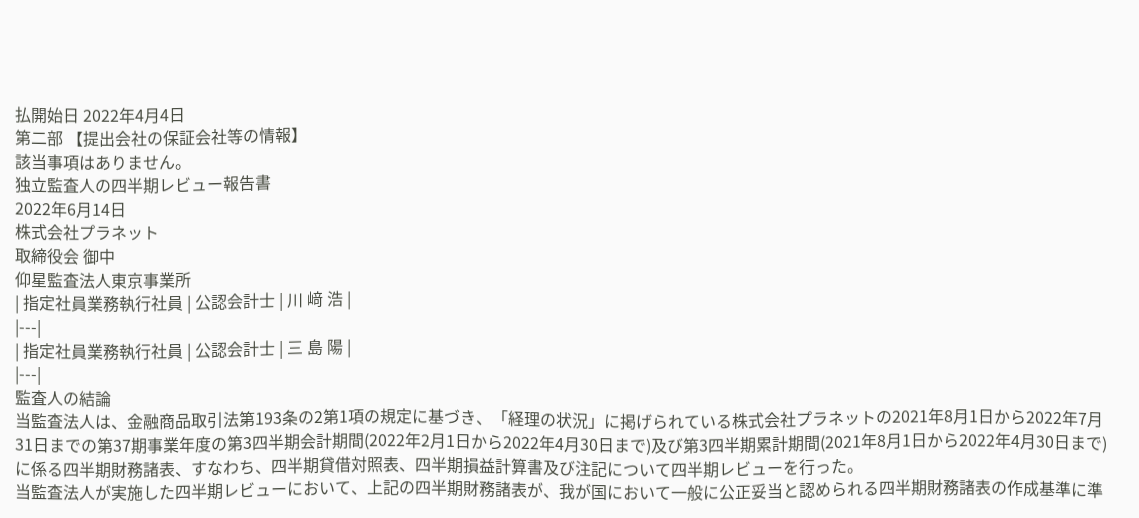払開始日 2022年4月4日
第二部 【提出会社の保証会社等の情報】
該当事項はありません。
独立監査人の四半期レビュー報告書
2022年6月14日
株式会社プラネット
取締役会 御中
仰星監査法人東京事業所
| 指定社員業務執行社員 | 公認会計士 | 川 﨑 浩 |
|---|
| 指定社員業務執行社員 | 公認会計士 | 三 島 陽 |
|---|
監査人の結論
当監査法人は、金融商品取引法第193条の2第1項の規定に基づき、「経理の状況」に掲げられている株式会社プラネットの2021年8月1日から2022年7月31日までの第37期事業年度の第3四半期会計期間(2022年2月1日から2022年4月30日まで)及び第3四半期累計期間(2021年8月1日から2022年4月30日まで)に係る四半期財務諸表、すなわち、四半期貸借対照表、四半期損益計算書及び注記について四半期レビューを行った。
当監査法人が実施した四半期レビューにおいて、上記の四半期財務諸表が、我が国において一般に公正妥当と認められる四半期財務諸表の作成基準に準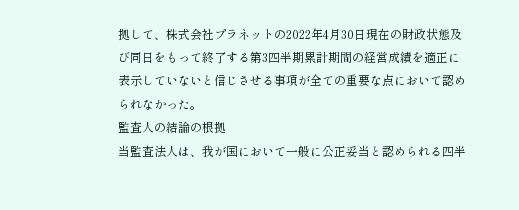拠して、株式会社プラネットの2022年4月30日現在の財政状態及び同日をもって終了する第3四半期累計期間の経営成績を適正に表示していないと信じさせる事項が全ての重要な点において認められなかった。
監査人の結論の根拠
当監査法人は、我が国において一般に公正妥当と認められる四半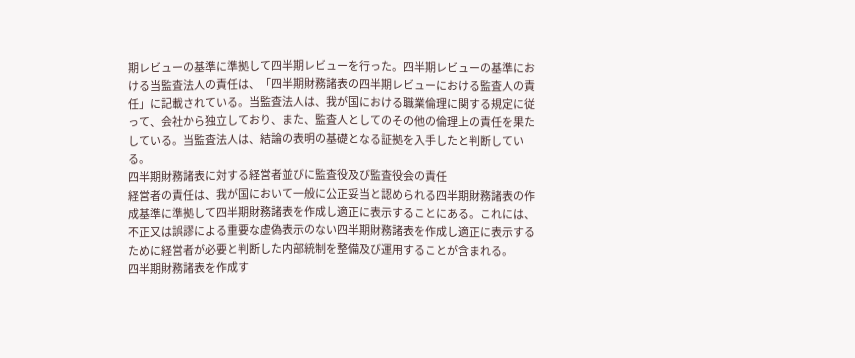期レビューの基準に準拠して四半期レビューを行った。四半期レビューの基準における当監査法人の責任は、「四半期財務諸表の四半期レビューにおける監査人の責任」に記載されている。当監査法人は、我が国における職業倫理に関する規定に従って、会社から独立しており、また、監査人としてのその他の倫理上の責任を果たしている。当監査法人は、結論の表明の基礎となる証拠を入手したと判断している。
四半期財務諸表に対する経営者並びに監査役及び監査役会の責任
経営者の責任は、我が国において一般に公正妥当と認められる四半期財務諸表の作成基準に準拠して四半期財務諸表を作成し適正に表示することにある。これには、不正又は誤謬による重要な虚偽表示のない四半期財務諸表を作成し適正に表示するために経営者が必要と判断した内部統制を整備及び運用することが含まれる。
四半期財務諸表を作成す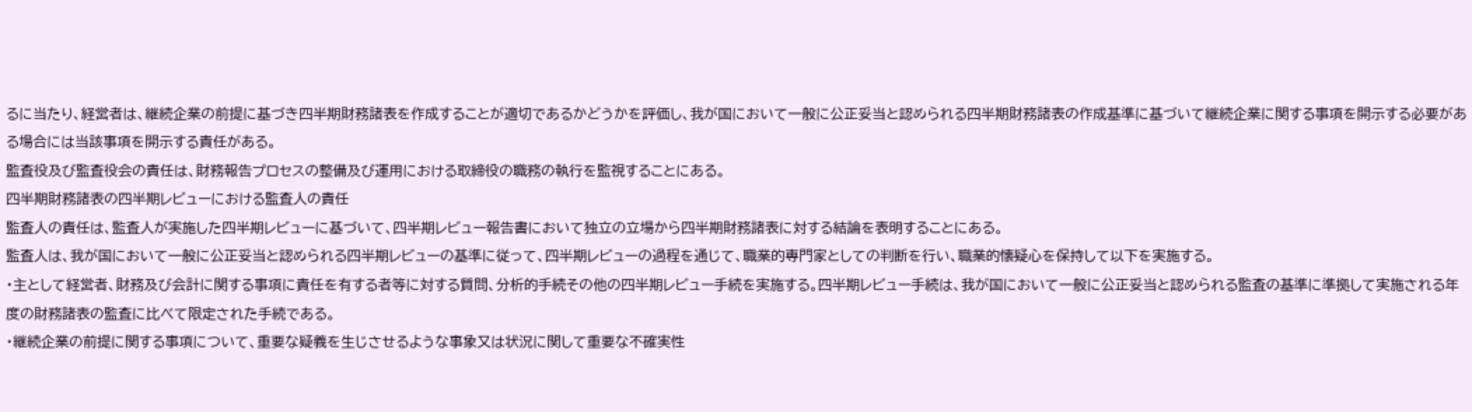るに当たり、経営者は、継続企業の前提に基づき四半期財務諸表を作成することが適切であるかどうかを評価し、我が国において一般に公正妥当と認められる四半期財務諸表の作成基準に基づいて継続企業に関する事項を開示する必要がある場合には当該事項を開示する責任がある。
監査役及び監査役会の責任は、財務報告プロセスの整備及び運用における取締役の職務の執行を監視することにある。
四半期財務諸表の四半期レビューにおける監査人の責任
監査人の責任は、監査人が実施した四半期レビューに基づいて、四半期レビュー報告書において独立の立場から四半期財務諸表に対する結論を表明することにある。
監査人は、我が国において一般に公正妥当と認められる四半期レビューの基準に従って、四半期レビューの過程を通じて、職業的専門家としての判断を行い、職業的懐疑心を保持して以下を実施する。
・主として経営者、財務及び会計に関する事項に責任を有する者等に対する質問、分析的手続その他の四半期レビュー手続を実施する。四半期レビュー手続は、我が国において一般に公正妥当と認められる監査の基準に準拠して実施される年度の財務諸表の監査に比べて限定された手続である。
・継続企業の前提に関する事項について、重要な疑義を生じさせるような事象又は状況に関して重要な不確実性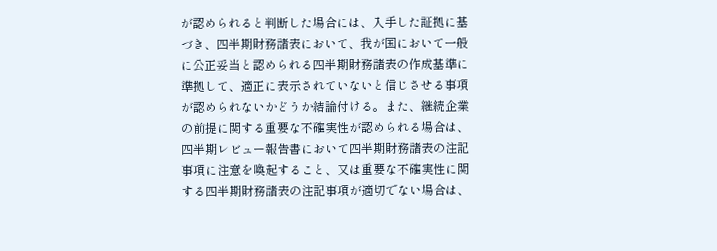が認められると判断した場合には、入手した証拠に基づき、四半期財務諸表において、我が国において一般に公正妥当と認められる四半期財務諸表の作成基準に準拠して、適正に表示されていないと信じさせる事項が認められないかどうか結論付ける。また、継続企業の前提に関する重要な不確実性が認められる場合は、四半期レビュー報告書において四半期財務諸表の注記事項に注意を喚起すること、又は重要な不確実性に関する四半期財務諸表の注記事項が適切でない場合は、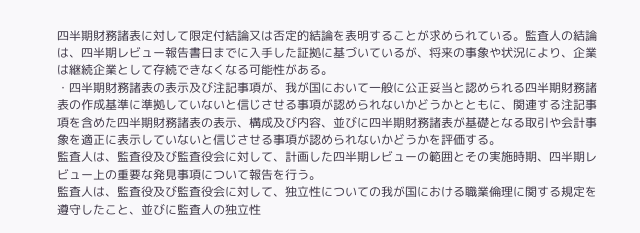四半期財務諸表に対して限定付結論又は否定的結論を表明することが求められている。監査人の結論は、四半期レビュー報告書日までに入手した証拠に基づいているが、将来の事象や状況により、企業は継続企業として存続できなくなる可能性がある。
・四半期財務諸表の表示及び注記事項が、我が国において一般に公正妥当と認められる四半期財務諸表の作成基準に準拠していないと信じさせる事項が認められないかどうかとともに、関連する注記事項を含めた四半期財務諸表の表示、構成及び内容、並びに四半期財務諸表が基礎となる取引や会計事象を適正に表示していないと信じさせる事項が認められないかどうかを評価する。
監査人は、監査役及び監査役会に対して、計画した四半期レビューの範囲とその実施時期、四半期レビュー上の重要な発見事項について報告を行う。
監査人は、監査役及び監査役会に対して、独立性についての我が国における職業倫理に関する規定を遵守したこと、並びに監査人の独立性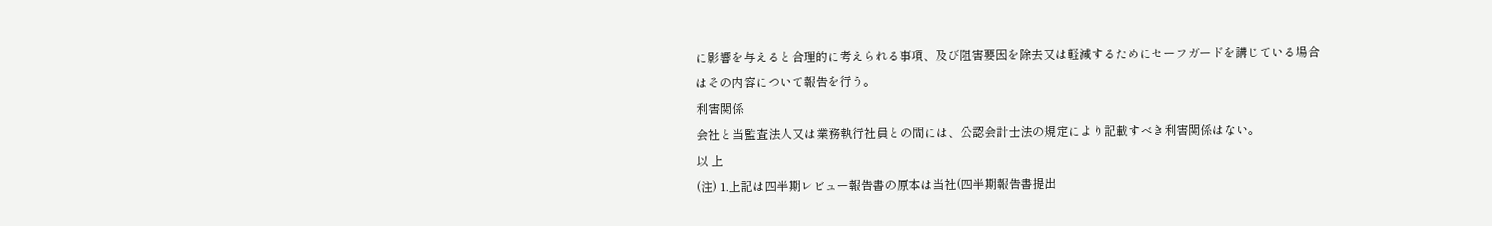に影響を与えると合理的に考えられる事項、及び阻害要因を除去又は軽減するためにセーフガードを講じている場合はその内容について報告を行う。
利害関係
会社と当監査法人又は業務執行社員との間には、公認会計士法の規定により記載すべき利害関係はない。
以 上
(注) 1.上記は四半期レビュー報告書の原本は当社(四半期報告書提出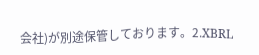会社)が別途保管しております。2.XBRL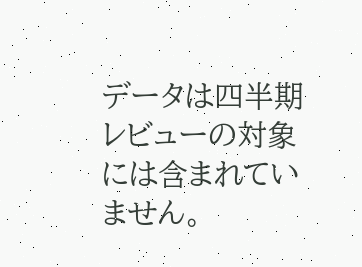データは四半期レビューの対象には含まれていません。